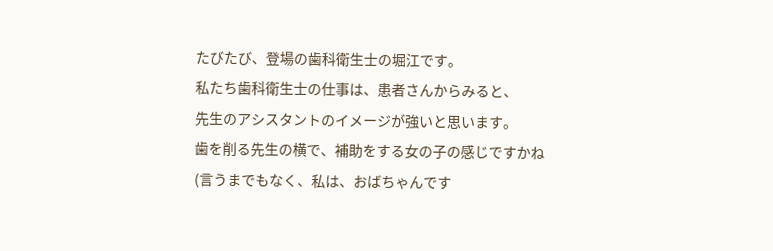たびたび、登場の歯科衛生士の堀江です。
私たち歯科衛生士の仕事は、患者さんからみると、
先生のアシスタントのイメージが強いと思います。
歯を削る先生の横で、補助をする女の子の感じですかね
(言うまでもなく、私は、おばちゃんです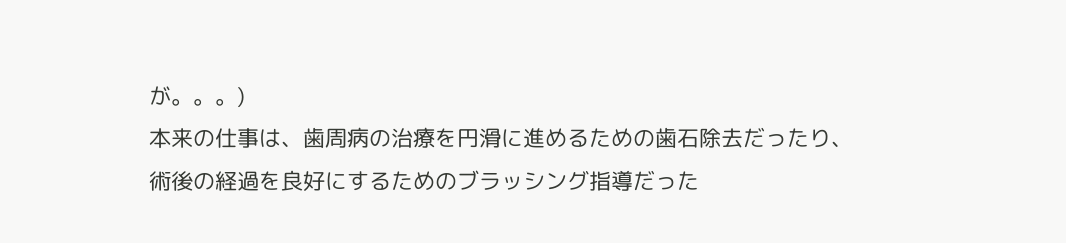が。。。)
本来の仕事は、歯周病の治療を円滑に進めるための歯石除去だったり、
術後の経過を良好にするためのブラッシング指導だった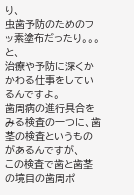り、
虫歯予防のためのフッ素塗布だったり。。。と、
治療や予防に深くかかわる仕事をしているんですよ。
歯周病の進行具合をみる検査の一つに、歯茎の検査というものがあるんですが、
この検査で歯と歯茎の境目の歯周ポ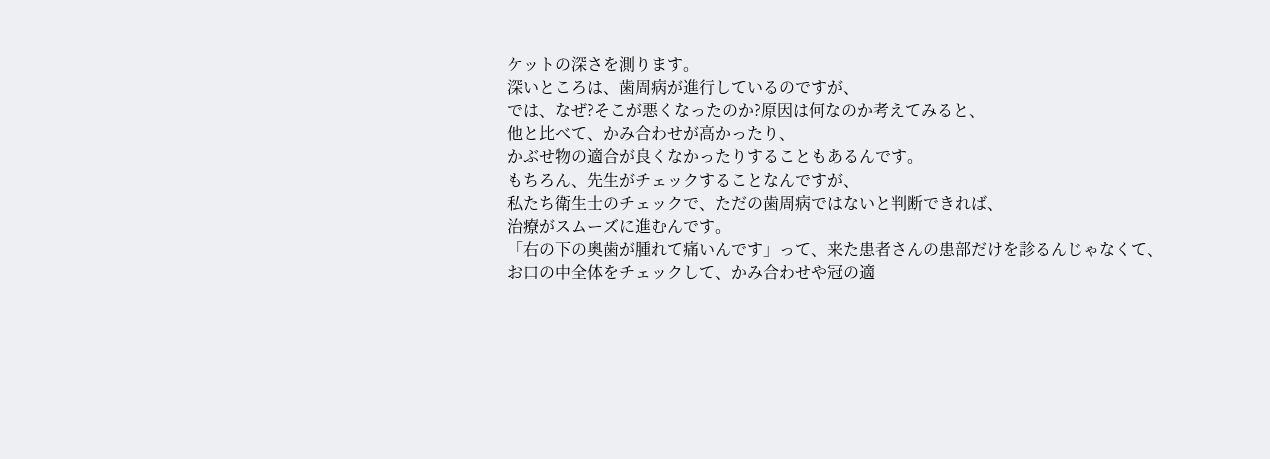ケットの深さを測ります。
深いところは、歯周病が進行しているのですが、
では、なぜ?そこが悪くなったのか?原因は何なのか考えてみると、
他と比べて、かみ合わせが高かったり、
かぶせ物の適合が良くなかったりすることもあるんです。
もちろん、先生がチェックすることなんですが、
私たち衛生士のチェックで、ただの歯周病ではないと判断できれば、
治療がスムーズに進むんです。
「右の下の奥歯が腫れて痛いんです」って、来た患者さんの患部だけを診るんじゃなくて、
お口の中全体をチェックして、かみ合わせや冠の適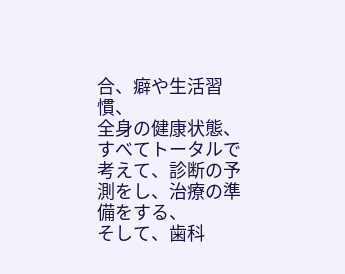合、癖や生活習慣、
全身の健康状態、すべてトータルで考えて、診断の予測をし、治療の準備をする、
そして、歯科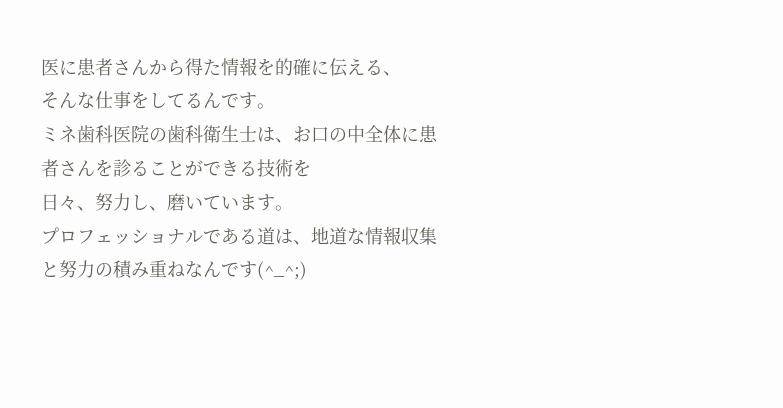医に患者さんから得た情報を的確に伝える、
そんな仕事をしてるんです。
ミネ歯科医院の歯科衛生士は、お口の中全体に患者さんを診ることができる技術を
日々、努力し、磨いています。
プロフェッショナルである道は、地道な情報収集と努力の積み重ねなんです(^_^;)